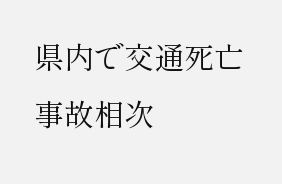県内で交通死亡事故相次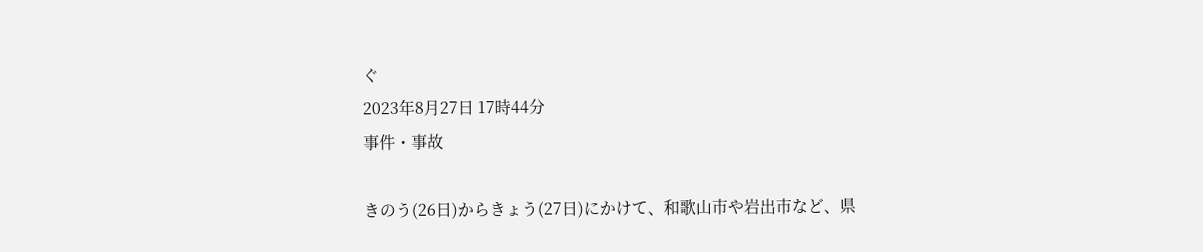ぐ
2023年8月27日 17時44分
事件・事故

きのう(26日)からきょう(27日)にかけて、和歌山市や岩出市など、県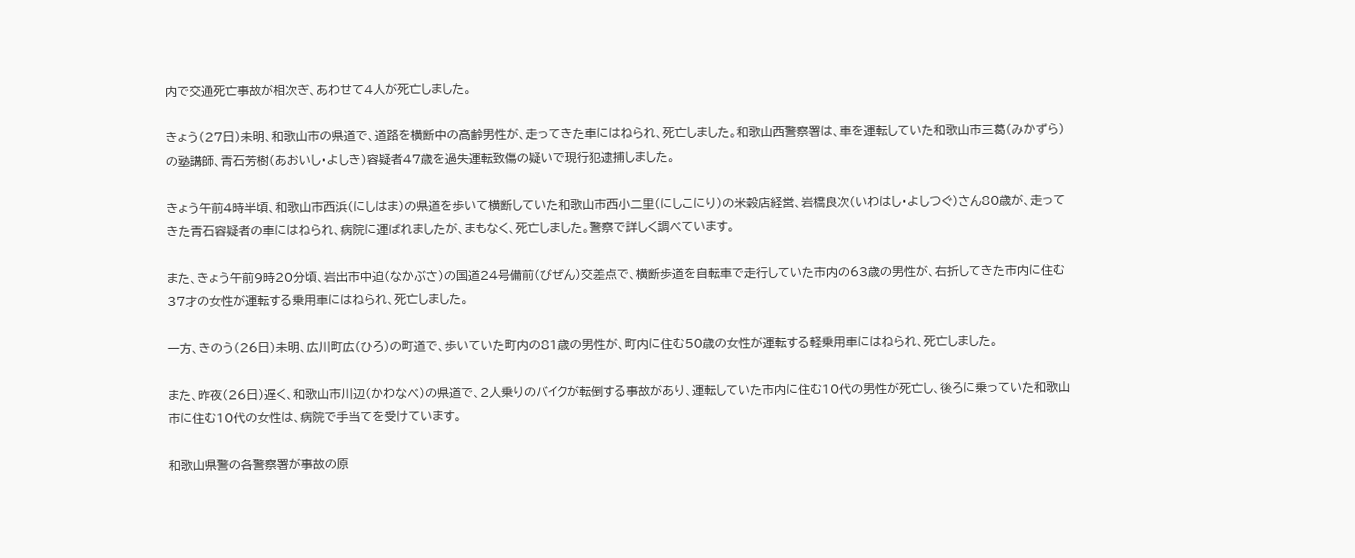内で交通死亡事故が相次ぎ、あわせて4人が死亡しました。

きょう(27日)未明、和歌山市の県道で、道路を横断中の高齢男性が、走ってきた車にはねられ、死亡しました。和歌山西警察署は、車を運転していた和歌山市三葛(みかずら)の塾講師、青石芳樹(あおいし・よしき)容疑者47歳を過失運転致傷の疑いで現行犯逮捕しました。

きょう午前4時半頃、和歌山市西浜(にしはま)の県道を歩いて横断していた和歌山市西小二里(にしこにり)の米穀店経営、岩橋良次(いわはし・よしつぐ)さん80歳が、走ってきた青石容疑者の車にはねられ、病院に運ばれましたが、まもなく、死亡しました。警察で詳しく調べています。

また、きょう午前9時20分頃、岩出市中迫(なかぶさ)の国道24号備前(びぜん)交差点で、横断歩道を自転車で走行していた市内の63歳の男性が、右折してきた市内に住む37才の女性が運転する乗用車にはねられ、死亡しました。

一方、きのう(26日)未明、広川町広(ひろ)の町道で、歩いていた町内の81歳の男性が、町内に住む50歳の女性が運転する軽乗用車にはねられ、死亡しました。

また、昨夜(26日)遅く、和歌山市川辺(かわなべ)の県道で、2人乗りのバイクが転倒する事故があり、運転していた市内に住む10代の男性が死亡し、後ろに乗っていた和歌山市に住む10代の女性は、病院で手当てを受けています。

和歌山県警の各警察署が事故の原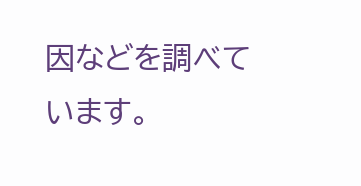因などを調べています。